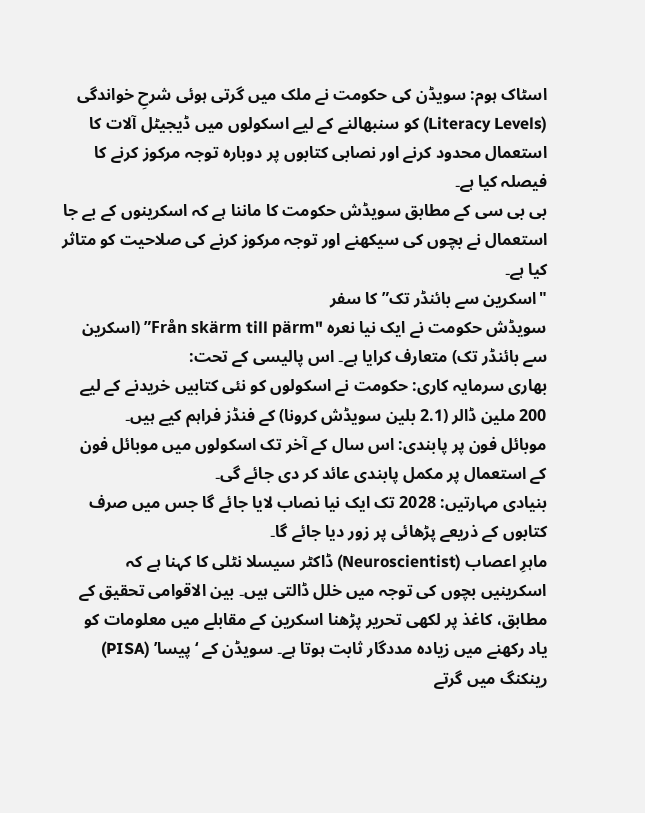اسٹاک ہوم: سویڈن کی حکومت نے ملک میں گرتی ہوئی شرحِ خواندگی (Literacy Levels) کو سنبھالنے کے لیے اسکولوں میں ڈیجیٹل آلات کا استعمال محدود کرنے اور نصابی کتابوں پر دوبارہ توجہ مرکوز کرنے کا فیصلہ کیا ہے۔
بی بی سی کے مطابق سویڈش حکومت کا ماننا ہے کہ اسکرینوں کے بے جا استعمال نے بچوں کی سیکھنے اور توجہ مرکوز کرنے کی صلاحیت کو متاثر کیا ہے۔
"اسکرین سے بائنڈر تک” کا سفر
سویڈش حکومت نے ایک نیا نعرہ "Från skärm till pärm” (اسکرین سے بائنڈر تک) متعارف کرایا ہے۔ اس پالیسی کے تحت:
بھاری سرمایہ کاری: حکومت نے اسکولوں کو نئی کتابیں خریدنے کے لیے 200 ملین ڈالر (2.1 بلین سویڈش کرونا) کے فنڈز فراہم کیے ہیں۔
موبائل فون پر پابندی: اس سال کے آخر تک اسکولوں میں موبائل فون کے استعمال پر مکمل پابندی عائد کر دی جائے گی۔
بنیادی مہارتیں: 2028 تک ایک نیا نصاب لایا جائے گا جس میں صرف کتابوں کے ذریعے پڑھائی پر زور دیا جائے گا۔
ماہرِ اعصاب (Neuroscientist) ڈاکٹر سیسلا نٹلی کا کہنا ہے کہ اسکرینیں بچوں کی توجہ میں خلل ڈالتی ہیں۔ بین الاقوامی تحقیق کے مطابق، کاغذ پر لکھی تحریر پڑھنا اسکرین کے مقابلے میں معلومات کو یاد رکھنے میں زیادہ مددگار ثابت ہوتا ہے۔ سویڈن کے ‘پیسا’ (PISA) رینکنگ میں گرتے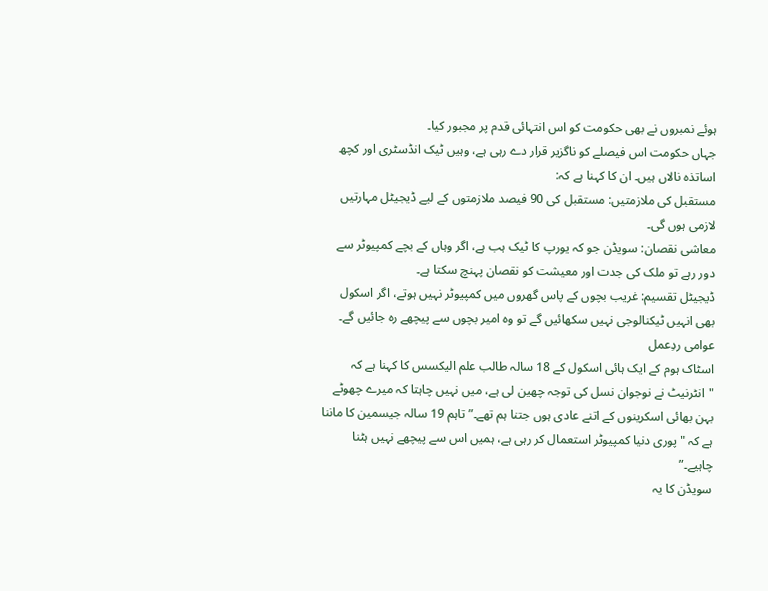ہوئے نمبروں نے بھی حکومت کو اس انتہائی قدم پر مجبور کیا۔
جہاں حکومت اس فیصلے کو ناگزیر قرار دے رہی ہے، وہیں ٹیک انڈسٹری اور کچھ اساتذہ نالاں ہیں۔ ان کا کہنا ہے کہ:
مستقبل کی ملازمتیں: مستقبل کی 90 فیصد ملازمتوں کے لیے ڈیجیٹل مہارتیں لازمی ہوں گی۔
معاشی نقصان: سویڈن جو کہ یورپ کا ٹیک ہب ہے، اگر وہاں کے بچے کمپیوٹر سے دور رہے تو ملک کی جدت اور معیشت کو نقصان پہنچ سکتا ہے۔
ڈیجیٹل تقسیم: غریب بچوں کے پاس گھروں میں کمپیوٹر نہیں ہوتے، اگر اسکول بھی انہیں ٹیکنالوجی نہیں سکھائیں گے تو وہ امیر بچوں سے پیچھے رہ جائیں گے۔
عوامی ردِعمل
اسٹاک ہوم کے ایک ہائی اسکول کے 18 سالہ طالب علم الیکسس کا کہنا ہے کہ "انٹرنیٹ نے نوجوان نسل کی توجہ چھین لی ہے، میں نہیں چاہتا کہ میرے چھوٹے بہن بھائی اسکرینوں کے اتنے عادی ہوں جتنا ہم تھے۔” تاہم 19 سالہ جیسمین کا ماننا ہے کہ "پوری دنیا کمپیوٹر استعمال کر رہی ہے، ہمیں اس سے پیچھے نہیں ہٹنا چاہیے۔”
سویڈن کا یہ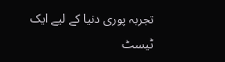تجربہ پوری دنیا کے لیے ایک ٹیسٹ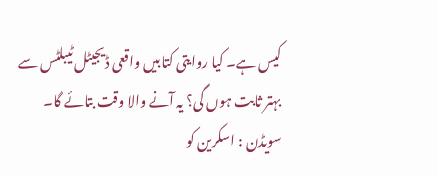کیس ہے۔ کیا روایتی کتابیں واقعی ڈیجیٹل ٹیبلٹس سے بہتر ثابت ہوں گی؟ یہ آنے والا وقت بتائے گا۔
سویڈن : اسکرین کو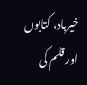خیرباد، کتابوں اور قلم کی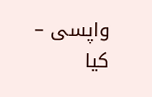واپسی – کیا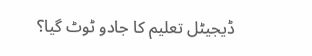ڈیجیٹل تعلیم کا جادو ٹوٹ گیا؟